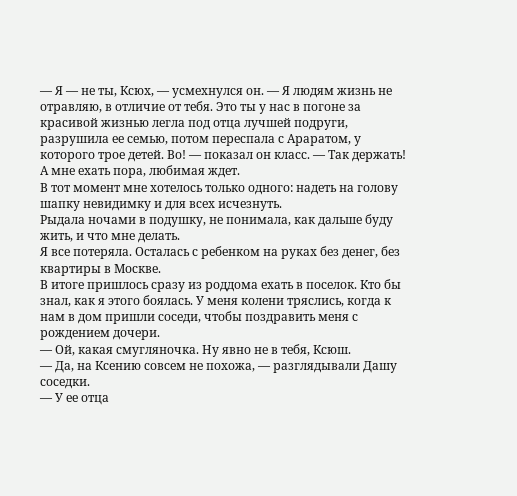— Я — не ты, Ксюх, — усмехнулся он. — Я людям жизнь не отравляю, в отличие от тебя. Это ты у нас в погоне за красивой жизнью легла под отца лучшей подруги, разрушила ее семью, потом переспала с Араратом, у которого трое детей. Во! — показал он класс. — Так держать! А мне ехать пора, любимая ждет.
В тот момент мне хотелось только одного: надеть на голову шапку невидимку и для всех исчезнуть.
Рыдала ночами в подушку, не понимала, как дальше буду жить, и что мне делать.
Я все потеряла. Осталась с ребенком на руках без денег, без квартиры в Москве.
В итоге пришлось сразу из роддома ехать в поселок. Кто бы знал, как я этого боялась. У меня колени тряслись, когда к нам в дом пришли соседи, чтобы поздравить меня с рождением дочери.
— Ой, какая смугляночка. Ну явно не в тебя, Ксюш.
— Да, на Ксению совсем не похожа, — разглядывали Дашу соседки.
— У ее отца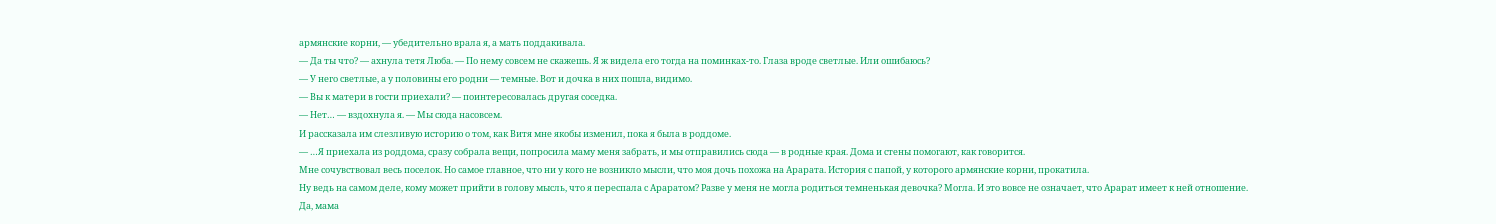армянские корни, — убедительно врала я, а мать поддакивала.
— Да ты что? — ахнула тетя Люба. — По нему совсем не скажешь. Я ж видела его тогда на поминках-то. Глаза вроде светлые. Или ошибаюсь?
— У него светлые, а у половины его родни — темные. Вот и дочка в них пошла, видимо.
— Вы к матери в гости приехали? — поинтересовалась другая соседка.
— Нет… — вздохнула я. — Мы сюда насовсем.
И рассказала им слезливую историю о том, как Витя мне якобы изменил, пока я была в роддоме.
— …Я приехала из роддома, сразу собрала вещи, попросила маму меня забрать, и мы отправились сюда — в родные края. Дома и стены помогают, как говорится.
Мне сочувствовал весь поселок. Но самое главное, что ни у кого не возникло мысли, что моя дочь похожа на Арарата. История с папой, у которого армянские корни, прокатила.
Ну ведь на самом деле, кому может прийти в голову мысль, что я переспала с Араратом? Разве у меня не могла родиться темненькая девочка? Могла. И это вовсе не означает, что Арарат имеет к ней отношение.
Да, мама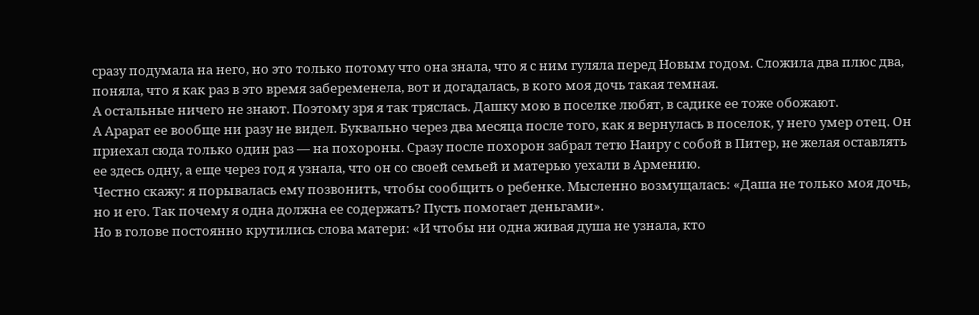сразу подумала на него, но это только потому что она знала, что я с ним гуляла перед Новым годом. Сложила два плюс два, поняла, что я как раз в это время забеременела, вот и догадалась, в кого моя дочь такая темная.
А остальные ничего не знают. Поэтому зря я так тряслась. Дашку мою в поселке любят, в садике ее тоже обожают.
А Арарат ее вообще ни разу не видел. Буквально через два месяца после того, как я вернулась в поселок, у него умер отец. Он приехал сюда только один раз — на похороны. Сразу после похорон забрал тетю Наиру с собой в Питер, не желая оставлять ее здесь одну, а еще через год я узнала, что он со своей семьей и матерью уехали в Армению.
Честно скажу: я порывалась ему позвонить, чтобы сообщить о ребенке. Мысленно возмущалась: «Даша не только моя дочь, но и его. Так почему я одна должна ее содержать? Пусть помогает деньгами».
Но в голове постоянно крутились слова матери: «И чтобы ни одна живая душа не узнала, кто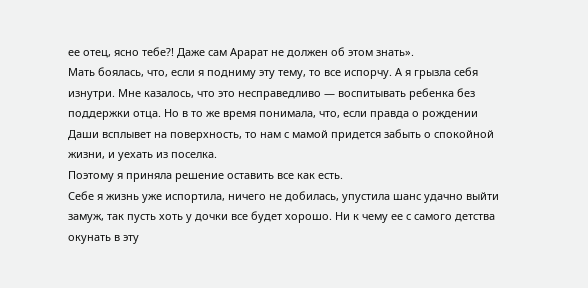ее отец, ясно тебе?! Даже сам Арарат не должен об этом знать».
Мать боялась, что, если я подниму эту тему, то все испорчу. А я грызла себя изнутри. Мне казалось, что это несправедливо — воспитывать ребенка без поддержки отца. Но в то же время понимала, что, если правда о рождении Даши всплывет на поверхность, то нам с мамой придется забыть о спокойной жизни, и уехать из поселка.
Поэтому я приняла решение оставить все как есть.
Себе я жизнь уже испортила, ничего не добилась, упустила шанс удачно выйти замуж, так пусть хоть у дочки все будет хорошо. Ни к чему ее с самого детства окунать в эту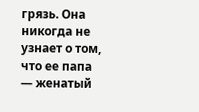грязь. Она никогда не узнает о том, что ее папа — женатый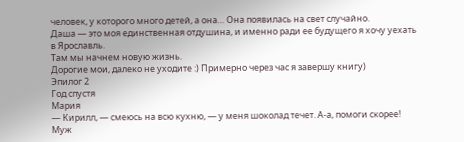человек, у которого много детей, а она… Она появилась на свет случайно.
Даша — это моя единственная отдушина, и именно ради ее будущего я хочу уехать в Ярославль.
Там мы начнем новую жизнь.
Дорогие мои, далеко не уходите :) Примерно через час я завершу книгу)
Эпилог 2
Год спустя
Мария
— Кирилл, — смеюсь на всю кухню, — у меня шоколад течет. А-а, помоги скорее!
Муж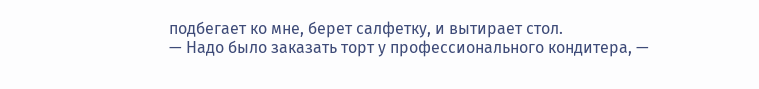подбегает ко мне, берет салфетку, и вытирает стол.
— Надо было заказать торт у профессионального кондитера, —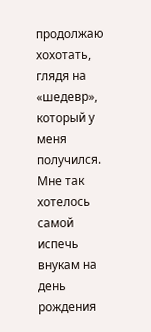продолжаю хохотать, глядя на «шедевр», который у меня получился.
Мне так хотелось самой испечь внукам на день рождения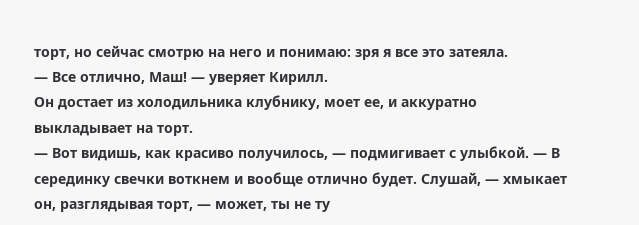торт, но сейчас смотрю на него и понимаю: зря я все это затеяла.
— Все отлично, Маш! — уверяет Кирилл.
Он достает из холодильника клубнику, моет ее, и аккуратно выкладывает на торт.
— Вот видишь, как красиво получилось, — подмигивает с улыбкой. — В серединку свечки воткнем и вообще отлично будет. Слушай, — хмыкает он, разглядывая торт, — может, ты не ту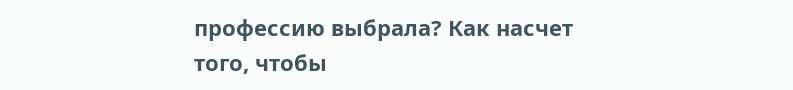профессию выбрала? Как насчет того, чтобы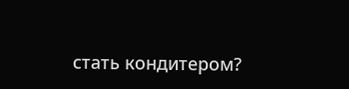стать кондитером?